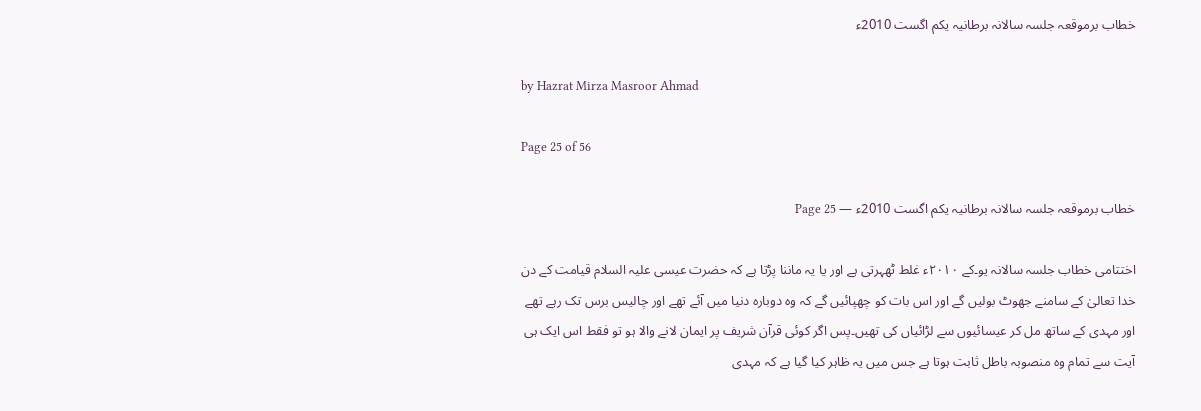خطاب برموقعہ جلسہ سالانہ برطانیہ یکم اگست 2010ء

by Hazrat Mirza Masroor Ahmad

Page 25 of 56

خطاب برموقعہ جلسہ سالانہ برطانیہ یکم اگست 2010ء — Page 25

اختتامی خطاب جلسہ سالانہ یو۔کے ۲۰۱۰ء غلط ٹھہرتی ہے اور یا یہ ماننا پڑتا ہے کہ حضرت عیسی علیہ السلام قیامت کے دن خدا تعالیٰ کے سامنے جھوٹ بولیں گے اور اس بات کو چھپائیں گے کہ وہ دوبارہ دنیا میں آئے تھے اور چالیس برس تک رہے تھے اور مہدی کے ساتھ مل کر عیسائیوں سے لڑائیاں کی تھیں۔پس اگر کوئی قرآن شریف پر ایمان لانے والا ہو تو فقط اس ایک ہی آیت سے تمام وہ منصوبہ باطل ثابت ہوتا ہے جس میں یہ ظاہر کیا گیا ہے کہ مہدی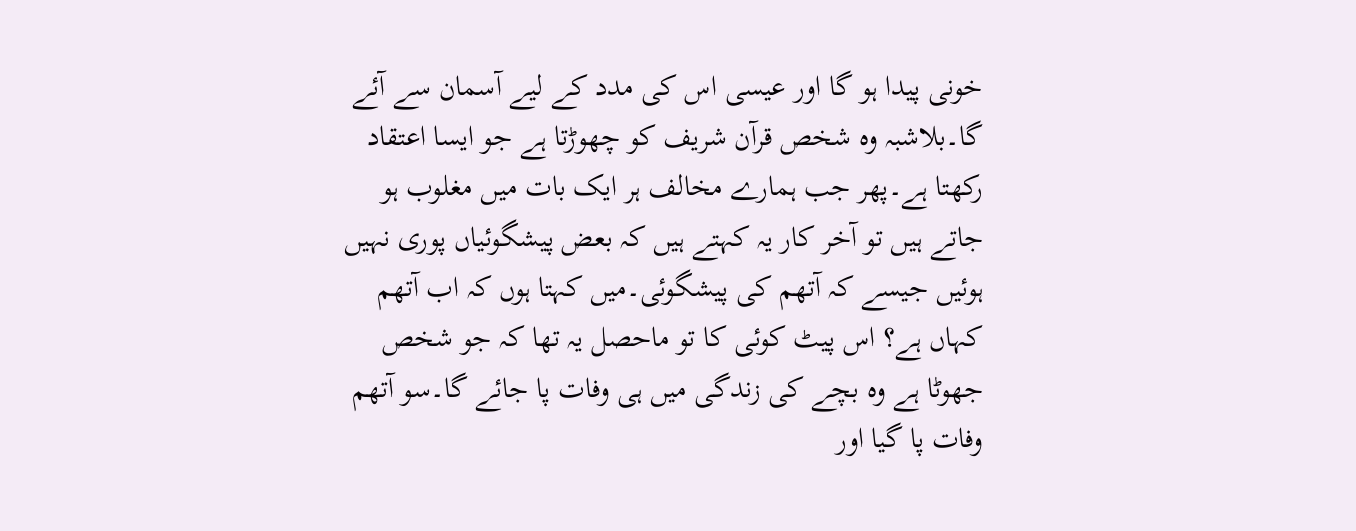خونی پیدا ہو گا اور عیسی اس کی مدد کے لیے آسمان سے آئے گا۔بلاشبہ وہ شخص قرآن شریف کو چھوڑتا ہے جو ایسا اعتقاد رکھتا ہے۔پھر جب ہمارے مخالف ہر ایک بات میں مغلوب ہو جاتے ہیں تو آخر کار یہ کہتے ہیں کہ بعض پیشگوئیاں پوری نہیں ہوئیں جیسے کہ آتھم کی پیشگوئی۔میں کہتا ہوں کہ اب آتھم کہاں ہے؟ اس پیٹ کوئی کا تو ماحصل یہ تھا کہ جو شخص جھوٹا ہے وہ بچے کی زندگی میں ہی وفات پا جائے گا۔سو آتھم وفات پا گیا اور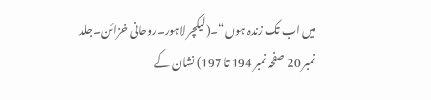میں اب تک زندہ ہوں“۔(لیکچر لاہور۔روحانی خزائن۔جلد نمبر 20 صفحہ نمبر 194 تا 197) نشان کے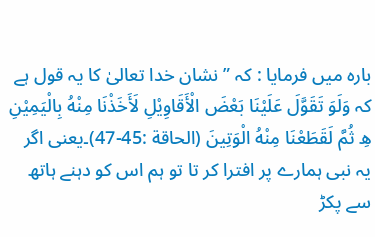بارہ میں فرمایا : کہ ”نشان خدا تعالیٰ کا یہ قول ہے کہ وَلَوَ تَقَوَّلَ عَلَيْنَا بَعْضَ الْأَقَاوِيْلِ لَأَخَذْنَا مِنْهُ بِالْيَمِيْنِ هِ ثُمَّ لَقَطَعْنَا مِنْهُ الْوَتِينَ (الحاقة :45-47)۔یعنی اگر یہ نبی ہمارے پر افترا کر تا تو ہم اس کو دہنے ہاتھ سے پکڑ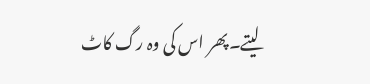لیتے۔پھر اس کی وہ رگ کاٹ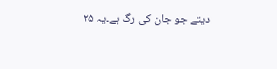دیتے جو جان کی رگ ہے۔یہ ۲۵